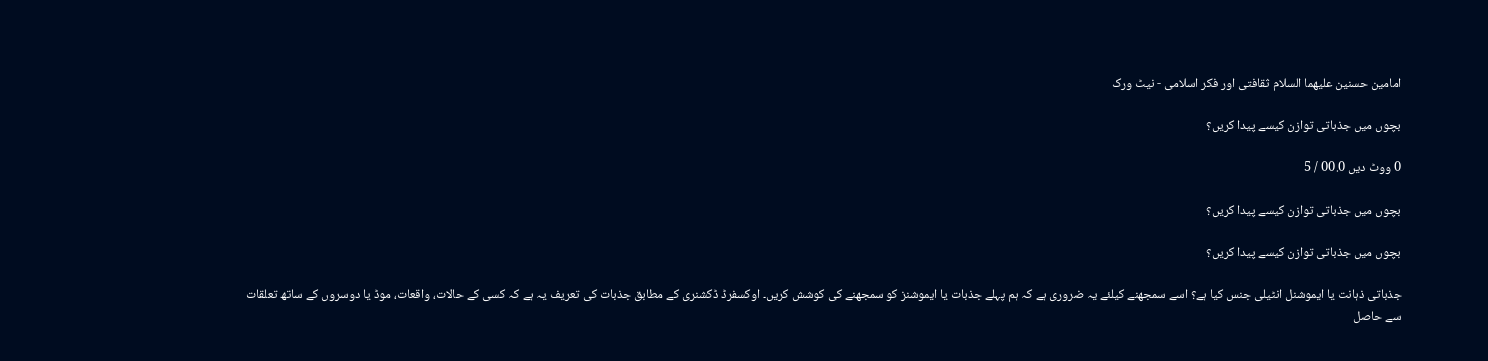امامين حسنين عليهما السلام ثقافتى اور فکر اسلامى - نيٹ ورک

بچوں میں جذباتی توازن کیسے پیدا کریں؟

0 ووٹ دیں 00.0 / 5

بچوں میں جذباتی توازن کیسے پیدا کریں؟

بچوں میں جذباتی توازن کیسے پیدا کریں؟

جذباتی ذہانت یا ایموشنل انٹیلی جنس کیا ہے؟ اسے سمجھنے کیلئے یہ ضروری ہے کہ ہم پہلے جذبات یا ایموشنز کو سمجھنے کی کوشش کریں۔ اوکسفرڈ ڈکشنری کے مطابق جذبات کی تعریف یہ ہے کہ کسی کے حالات، واقعات، موڈ یا دوسروں کے ساتھ تعلقات سے حاصل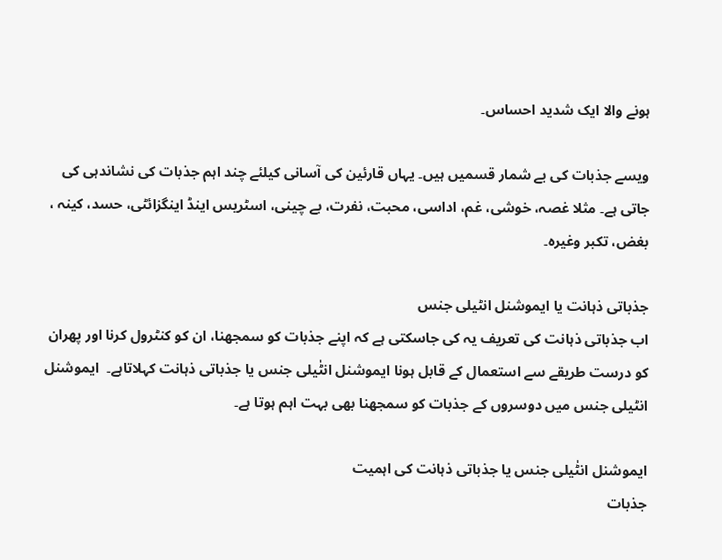ہونے والا ایک شدید احساس۔

ویسے جذبات کی بے شمار قسمیں ہیں۔ یہاں قارئین کی آسانی کیلئے چند اہم جذبات کی نشاندہی کی جاتی ہے۔ مثلا غصہ، خوشی، غم، اداسی، محبت، نفرت، بے چینی، اسٹریس اینڈ اینگزائٹی، حسد، کینہ ، بغض، تکبر وغیرہ۔

جذباتی ذہانت یا ایموشنل انٹیلی جنس
اب جذباتی ذہانت کی تعریف یہ کی جاسکتی ہے کہ اپنے جذبات کو سمجھنا، ان کو کنٹرول کرنا اور پھران کو درست طریقے سے استعمال کے قابل ہونا ایموشنل انٹٰیلی جنس یا جذباتی ذہانت کہلاتاہے۔  ایموشنل انٹیلی جنس میں دوسروں کے جذبات کو سمجھنا بھی بہت اہم ہوتا ہے۔

ایموشنل انٹٰیلی جنس یا جذباتی ذہانت کی اہمیت
جذبات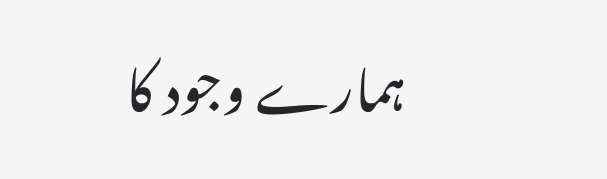ہمارے وجود کا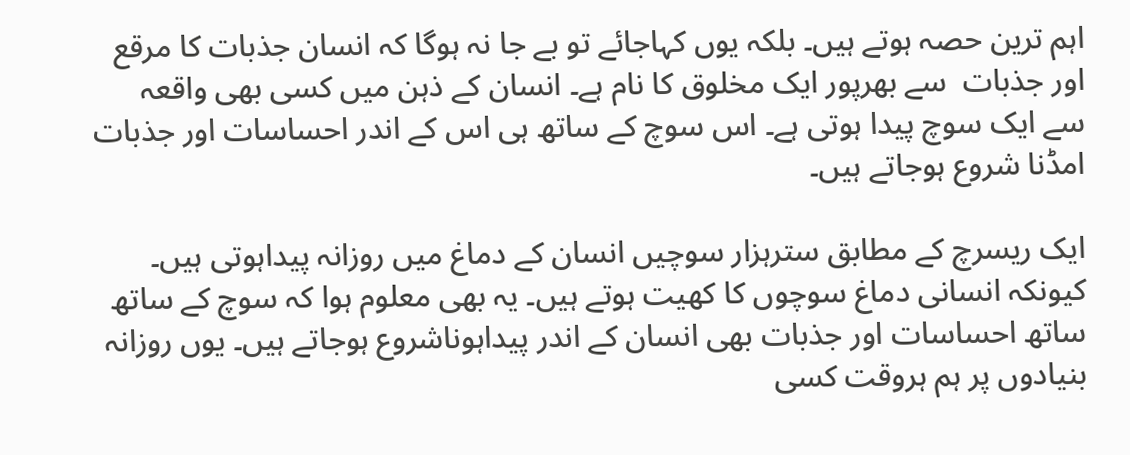اہم ترین حصہ ہوتے ہیں۔ بلکہ یوں کہاجائے تو بے جا نہ ہوگا کہ انسان جذبات کا مرقع اور جذبات  سے بھرپور ایک مخلوق کا نام ہے۔ انسان کے ذہن میں کسی بھی واقعہ سے ایک سوچ پیدا ہوتی ہے۔ اس سوچ کے ساتھ ہی اس کے اندر احساسات اور جذبات امڈنا شروع ہوجاتے ہیں۔

ایک ریسرچ کے مطابق سترہزار سوچیں انسان کے دماغ میں روزانہ پیداہوتی ہیں۔ کیونکہ انسانی دماغ سوچوں کا کھیت ہوتے ہیں۔ یہ بھی معلوم ہوا کہ سوچ کے ساتھ ساتھ احساسات اور جذبات بھی انسان کے اندر پیداہوناشروع ہوجاتے ہیں۔ یوں روزانہ بنیادوں پر ہم ہروقت کسی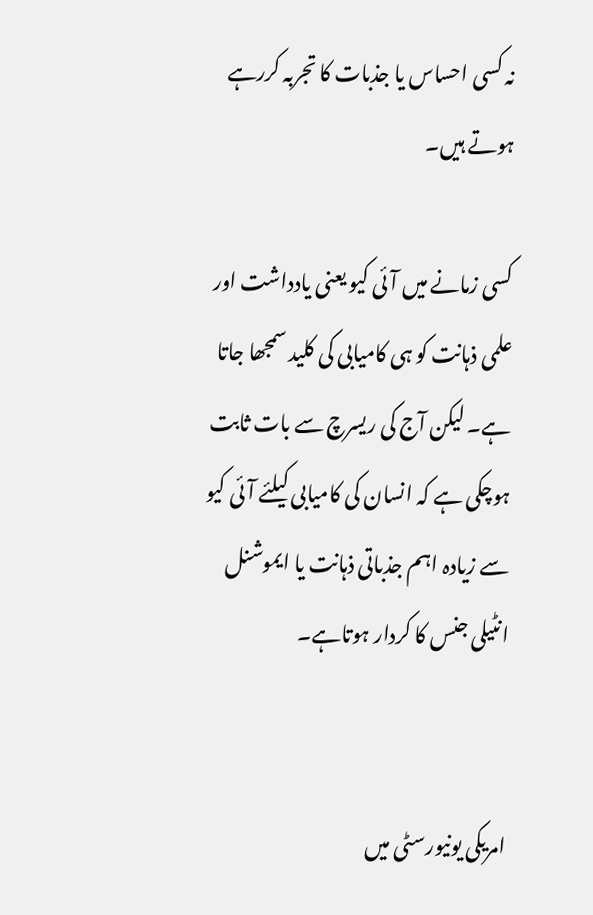نہ کسی احساس یا جذبات کا تجربہ کررہے ہوتے ہیں۔

کسی زمانے میں آئی کیو یعنی یادداشت اور علمی ذہانت کو ہی کامیابی کی کلید سمجھا جاتا ہے۔ لیکن آج کی ریسرچ سے بات ثابت ہوچکی ہے کہ انسان کی کامیابی کیلئے آئی کیو سے زیادہ اہم جذباتی ذہانت یا ایموشنل انٹیلی جنس کا کردار ہوتاہے۔


امریکی یونیورسٹی میں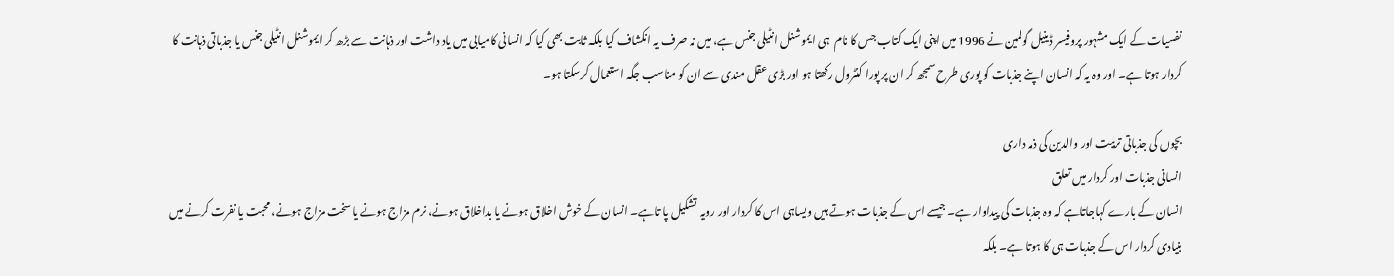نفسیات کے ایک مشہور پروفیسر ڈینیل گولمین نے 1996 میں اپنی ایک کتاب جس کا نام  ہی ایموشنل انٹیلی جنس ہے، میں نہ صرف یہ انکشاف کیا بلکہ ثابت بھی کیا کہ انسانی کامیابی میں یاد داشت اور ذہانت سے بڑھ کر ایموشنل انٹیلی جنس یا جذباتی ذہانت کا کردار ہوتا ہے۔ اور وہ یہ کہ انسان اپنے جذبات کو پوری طرح سمجھ کر ان پر پورا کنٹرول رکھتا ہو اور بڑی عقل مندی سے ان کو مناسب جگہ استعمال کرسکتا ہو۔

بچوں کی جذباتی تربیت اور والدین کی ذمہ داری
انسانی جذبات اور کردار میں تعلق
انسان کے بارے کہاجاتاہے کہ وہ جذبات کی پیداوار ہے۔ جیسے اس کے جذبات ہوتے ہیں ویساہی اس کا کردار اور رویہ  تشکیل پا تاہے۔ انسان کے خوش اخلاق ہونے یا بداخلاق ہونے، نرم مزاج ہونے یا سخت مزاج ہونے، محبت یا نفرت کرنے میں بنیادی کردار اس کے جذبات ہی کا ہوتا ہے۔ بلکہ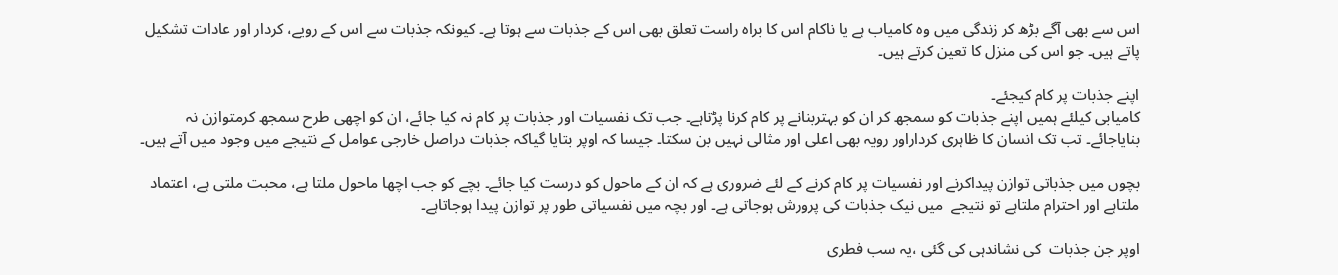اس سے بھی آگے بڑھ کر زندگی میں وہ کامیاب ہے یا ناکام اس کا براہ راست تعلق بھی اس کے جذبات سے ہوتا ہے۔ کیونکہ جذبات سے اس کے رویے، کردار اور عادات تشکیل پاتے ہیں۔ جو اس کی منزل کا تعین کرتے ہیں۔

اپنے جذبات پر کام کیجئے۔
کامیابی کیلئے ہمیں اپنے جذبات کو سمجھ کر ان کو بہتربنانے پر کام کرنا پڑتاہے۔ جب تک نفسیات اور جذبات پر کام نہ کیا جائے، ان کو اچھی طرح سمجھ کرمتوازن نہ بنایاجائے۔ تب تک انسان کا ظاہری کرداراور رویہ بھی اعلی اور مثالی نہیں بن سکتا۔ جیسا کہ اوپر بتایا گیاکہ جذبات دراصل خارجی عوامل کے نتیجے میں وجود میں آتے ہیں۔

بچوں میں جذباتی توازن پیداکرنے اور نفسیات پر کام کرنے کے لئے ضروری ہے کہ ان کے ماحول کو درست کیا جائے۔ بچے کو جب اچھا ماحول ملتا ہے، محبت ملتی ہے، اعتماد ملتاہے اور احترام ملتاہے تو نتیجے  میں نیک جذبات کی پرورش ہوجاتی ہے۔ اور بچہ میں نفسیاتی طور پر توازن پیدا ہوجاتاہے۔

اوپر جن جذبات  کی نشاندہی کی گئی ،یہ سب فطری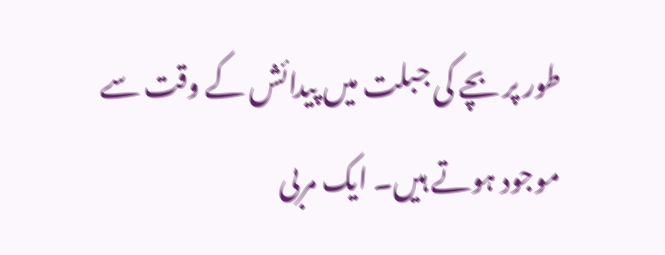طور پر بچے کی جبلت میں پیدائش کے وقت سے موجود ہوتے ہیں۔ ایک مربی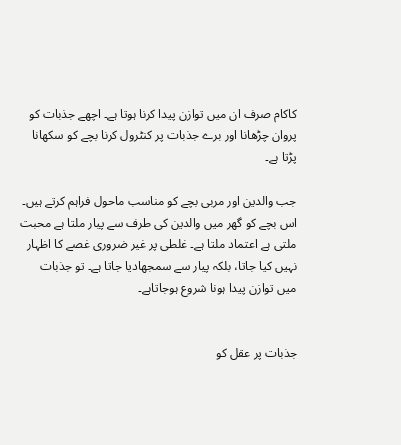کاکام صرف ان میں توازن پیدا کرنا ہوتا ہے۔ اچھے جذبات کو پروان چڑھانا اور برے جذبات پر کنٹرول کرنا بچے کو سکھانا پڑتا ہے۔

جب والدین اور مربی بچے کو مناسب ماحول فراہم کرتے ہیں۔ اس بچے کو گھر میں والدین کی طرف سے پیار ملتا ہے محبت ملتی ہے اعتماد ملتا ہے۔ غلطی پر غیر ضروری غصے کا اظہار نہیں کیا جاتا، بلکہ پیار سے سمجھادیا جاتا ہے۔ تو جذبات میں توازن پیدا ہونا شروع ہوجاتاہے۔


جذبات پر عقل کو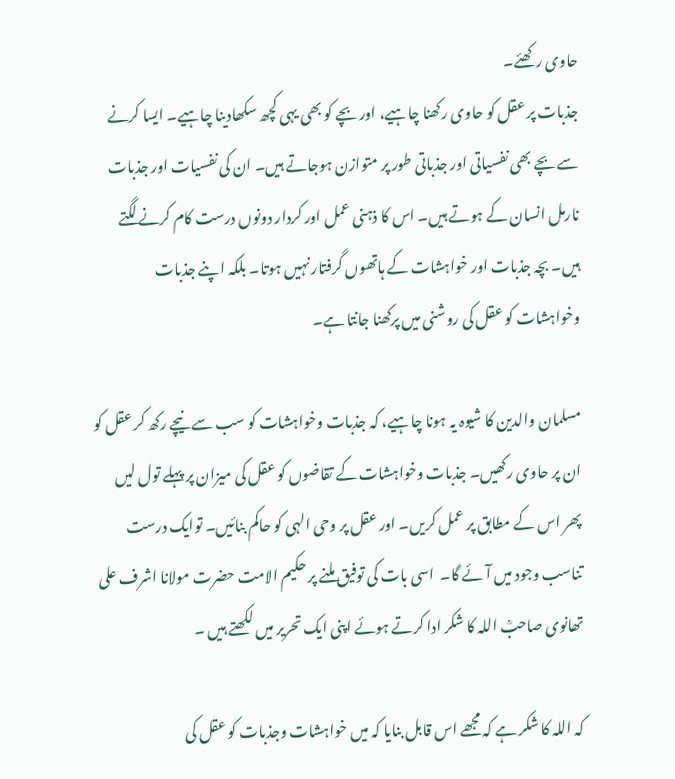حاوی رکھئے۔
جذبات پر عقل کو حاوی رکھنا چاہیے، اور بچے کو بھی یہی کچھ سکھادینا چاہیے۔ ایسا کرنے سے بچے بھی نفسیاتی اور جذباتی طور پر متوازن ہوجاتے ہیں۔ ان کی نفسیات اور جذبات نارمل انسان کے ہوتے ہیں۔ اس کا ذہنی عمل اور کردار دونوں درست کام کرنے لگتے ہیں۔ بچہ جذبات اور خواہشات کے ہاتھوں گرفتار نہیں ہوتا۔ بلکہ اپنے جذبات وخواہشات کو عقل کی روشنی میں پرکھنا جانتا ہے۔

مسلمان والدین کا شیوہ یہ ہونا چاہیے، کہ جذبات وخواہشات کو سب سے نیچے رکھ کر عقل کو ان پر حاوی رکھیں۔ جذبات وخواہشات کے تقاضوں کو عقل کی میزان پر پہلے تول لیں پھر اس کے مطابق پر عمل کریں۔ اور عقل پر وحی الہی کو حاکم بنائیں۔ توایک درست تناسب وجود میں آئے گا۔  اسی بات کی توفیق ملنے پر حکیم الامت حضرت مولانا اشرف علی تھانوی صاحبؒ اللہ کا شکر ادا کرتے ہوئے اپنی ایک تحریر میں لکھتے ہیں ۔

کہ اللہ کا شکر ہے کہ مجھے اس قابل بنایا کہ میں خواہشات وجذبات کو عقل کی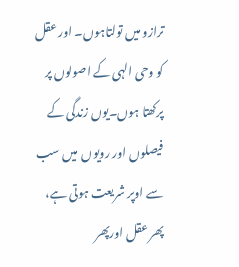ترازو میں تولتاہوں۔ اور عقل کو وحی الہی کے اصولوں پر پرکھتا ہوں۔یوں زندگی کے فیصلوں اور رویوں  میں سب سے اوپر شریعت ہوتی ہے، پھر عقل اورپھر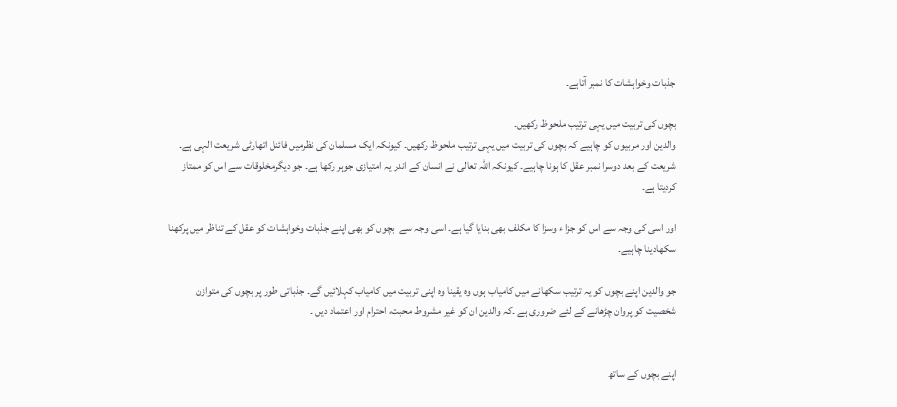جذبات وخواہشات کا نمبر آتاہے۔

بچوں کی تربیت میں یہی ترتیب ملحوظ رکھیں۔
والدین اور مربیوں کو چاہیے کہ بچوں کی تربیت میں یہی ترتیب ملحوظ رکھیں۔ کیونکہ ایک مسلمان کی نظرمیں فائنل اتھارٹی شریعت الہی ہے۔ شریعت کے بعد دوسرا نمبر عقل کا ہونا چاہیے۔ کیونکہ اللہ تعالی نے انسان کے اندر یہ امتیازی جوہر رکھا ہے۔ جو دیگرمخلوقات سے اس کو ممتاز کردیتا ہے۔

اور اسی کی وجہ سے اس کو جزا ء وسزا کا مکلف بھی بنایا گیا ہے۔ اسی وجہ سے  بچوں کو بھی اپنے جذبات وخواہشات کو عقل کے تناظر میں پرکھنا سکھادینا چاہیے۔

جو والدین اپنے بچوں کو یہ ترتیب سکھانے میں کامیاب ہوں وہ یقینا وہ اپنی تربیت میں کامیاب کہلائیں گے۔ جذباتی طور پر بچوں کی متوازن شخصیت کو پروان چڑھانے کے لئے ضروری ہے ۔کہ والدین ان کو غیر مشروط محبت، احترام اور اعتماد دیں ۔


اپنے بچوں کے ساتھ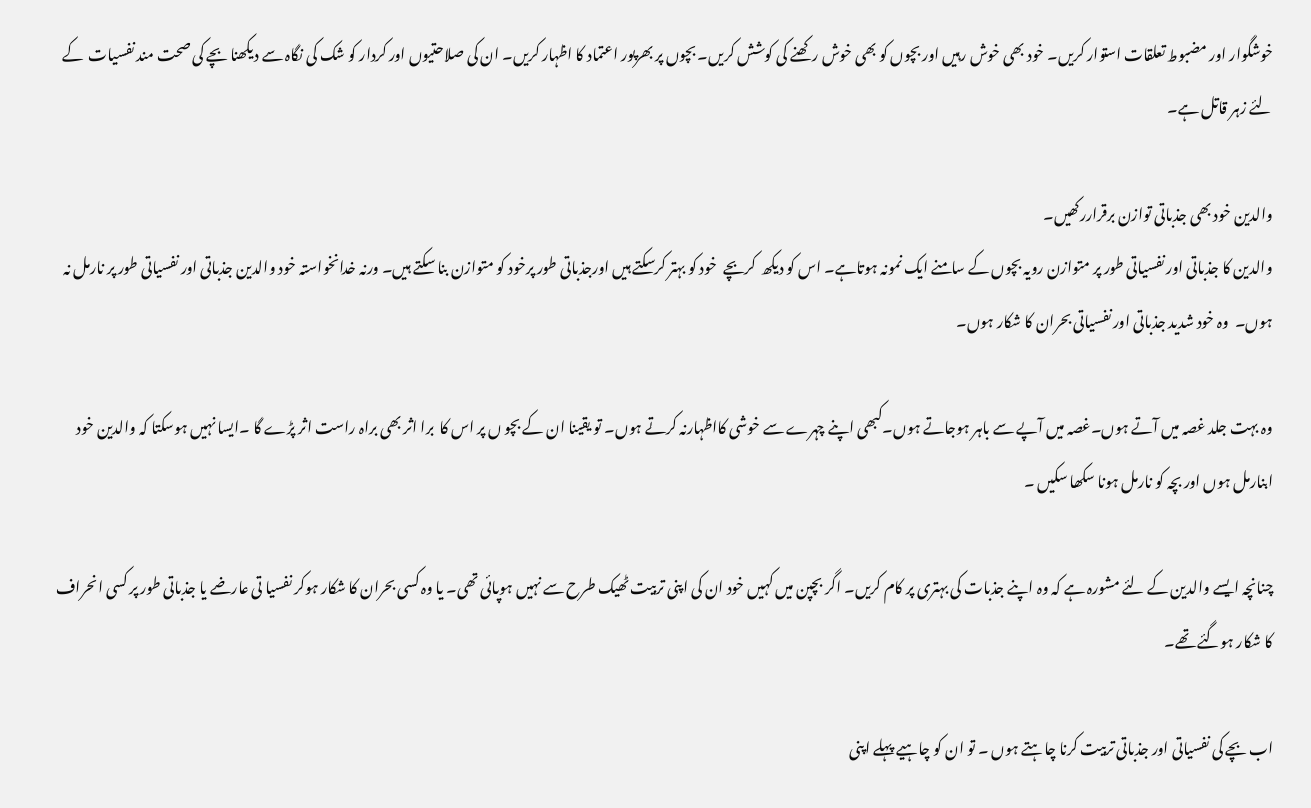خوشگوار اور مضبوط تعلقات استوار کریں۔ خود بھی خوش رہیں اور بچوں کو بھی خوش رکھنے کی کوشش کریں۔ بچوں پر بھرپور اعتماد کا اظہار کریں۔ ان کی صلاحتیوں اور کردار کو شک کی نگاہ سے دیکھنا بچے کی صحت مند نفسیات  کے لئے زہر قاتل ہے۔

والدین خود بھی جذباتی توازن برقراررکھیں۔
والدین کا جذباتی اور نفسیاتی طور پر متوازن رویہ بچوں کے سامنے ایک نمونہ ہوتاہے۔ اس کو دیکھ  کربچے  خود کو بہتر کرسکتے ہیں اورجذباتی طور پرخود کو متوازن بنا سکتے ہیں۔ ورنہ خدانخواستہ خود والدین جذباتی اور نفسیاتی طور پر نارمل نہ ہوں۔  وہ خود شدید جذباتی اور نفسیاتی بحران کا شکار ہوں۔

وہ بہت جلد غصہ میں آتے ہوں۔غصہ میں آپے سے باہر ہوجاتے ہوں۔کبھی اپنے چہرے سے خوشی کااظہارنہ کرتے ہوں۔ تو یقینا ان کے بچو ں پر اس کا  برا اثر بھی براہ راست اثر پڑے گا ۔ایسا نہیں ہوسکتا کہ والدین خود ابنارمل ہوں اور بچہ کو نارمل ہونا سکھا سکیں ۔

چنانچہ ایسے والدین کے لئے مشورہ ہے کہ وہ اپنے جذبات کی بہتری پر کام کریں۔ اگر بچپن میں کہیں خود ان کی اپنی تربیت ٹھیک طرح سے نہیں ہوپائی تھی۔ یا وہ کسی بحران کا شکار ہوکر نفسیا تی عارضے یا جذباتی طور پر کسی انحراف کا شکار ہوگئے تھے۔

اب بچے کی نفسیاتی اور جذباتی تربیت کرنا چاہتے ہوں ۔ تو ان کو چاہیے پہلے اپنی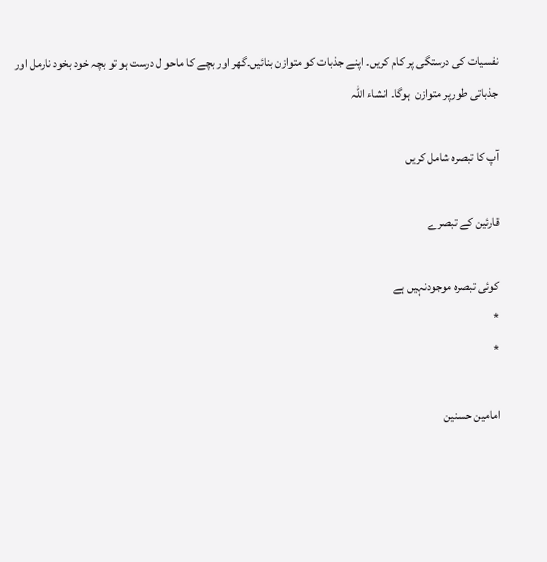نفسیات کی درستگی پر کام کریں۔ اپنے جذبات کو متوازن بنائیں۔گھر اور بچے کا ماحو ل درست ہو تو بچہ خود بخود نارمل اور جذباتی طورپر متوازن  ہوگا۔ انشاء اللہ

آپ کا تبصرہ شامل کریں

قارئین کے تبصرے

کوئی تبصرہ موجودنہیں ہے
*
*

امامين حسنين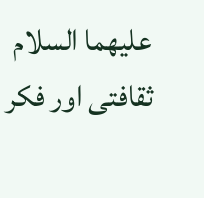عليهما السلام ثقافتى اور فکر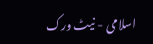اسلامى - نيٹ ورک